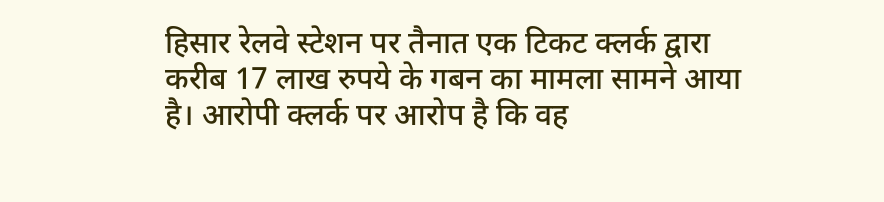हिसार रेलवे स्टेशन पर तैनात एक टिकट क्लर्क द्वारा करीब 17 लाख रुपये के गबन का मामला सामने आया है। आरोपी क्लर्क पर आरोप है कि वह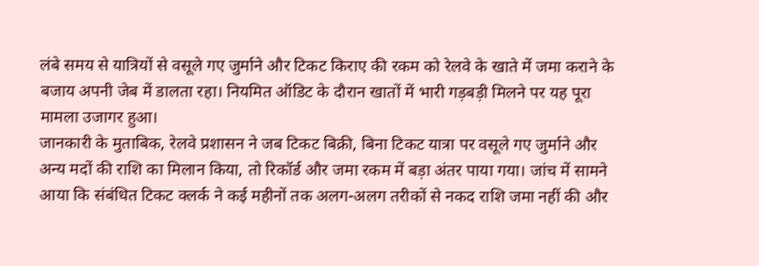लंबे समय से यात्रियों से वसूले गए जुर्माने और टिकट किराए की रकम को रेलवे के खाते में जमा कराने के बजाय अपनी जेब में डालता रहा। नियमित ऑडिट के दौरान खातों में भारी गड़बड़ी मिलने पर यह पूरा मामला उजागर हुआ।
जानकारी के मुताबिक, रेलवे प्रशासन ने जब टिकट बिक्री, बिना टिकट यात्रा पर वसूले गए जुर्माने और अन्य मदों की राशि का मिलान किया, तो रिकॉर्ड और जमा रकम में बड़ा अंतर पाया गया। जांच में सामने आया कि संबंधित टिकट क्लर्क ने कई महीनों तक अलग-अलग तरीकों से नकद राशि जमा नहीं की और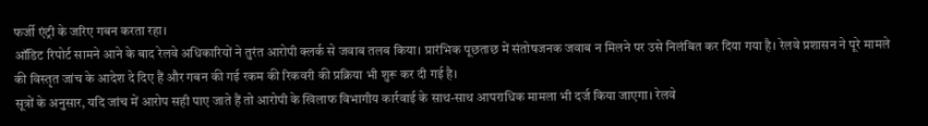फर्जी एंट्री के जरिए गबन करता रहा।
ऑडिट रिपोर्ट सामने आने के बाद रेलवे अधिकारियों ने तुरंत आरोपी क्लर्क से जवाब तलब किया। प्रारंभिक पूछताछ में संतोषजनक जवाब न मिलने पर उसे निलंबित कर दिया गया है। रेलवे प्रशासन ने पूरे मामले की विस्तृत जांच के आदेश दे दिए हैं और गबन की गई रकम की रिकवरी की प्रक्रिया भी शुरू कर दी गई है।
सूत्रों के अनुसार, यदि जांच में आरोप सही पाए जाते हैं तो आरोपी के खिलाफ विभागीय कार्रवाई के साथ-साथ आपराधिक मामला भी दर्ज किया जाएगा। रेलवे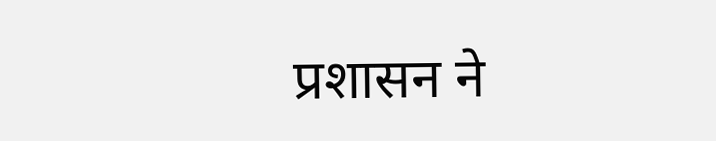प्रशासन ने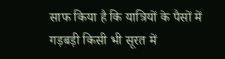साफ किया है कि यात्रियों के पैसों में गड़बड़ी किसी भी सूरत में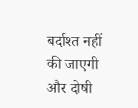बर्दाश्त नहीं की जाएगी और दोषी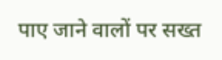पाए जाने वालों पर सख्त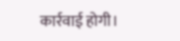कार्रवाई होगी।